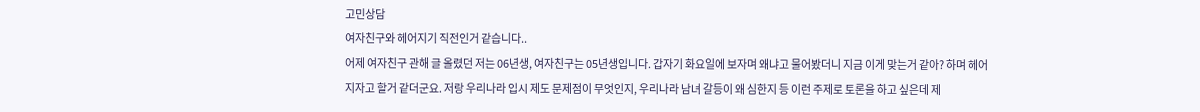고민상담
여자친구와 헤어지기 직전인거 같습니다..
어제 여자친구 관해 글 올렸던 저는 06년생, 여자친구는 05년생입니다. 갑자기 화요일에 보자며 왜냐고 물어봤더니 지금 이게 맞는거 같아? 하며 헤어지자고 할거 같더군요. 저랑 우리나라 입시 제도 문제점이 무엇인지, 우리나라 남녀 갈등이 왜 심한지 등 이런 주제로 토론을 하고 싶은데 제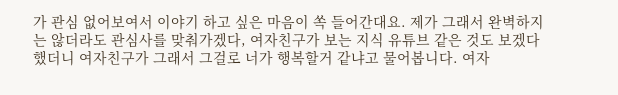가 관심 없어보여서 이야기 하고 싶은 마음이 쏙 들어간대요. 제가 그래서 완벽하지는 않더라도 관심사를 맞춰가겠다, 여자친구가 보는 지식 유튜브 같은 것도 보겠다 했더니 여자친구가 그래서 그걸로 너가 행복할거 같냐고 물어봅니다. 여자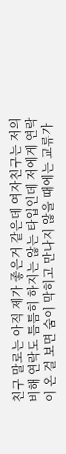친구 말로는 아직 제가 좋은거 같은데 여자친구는 저의 비해 연락도 틈틈히 하지는 않는 타입인데 저에게 연락이 온 걸 보면 숨이 막히고 만나지 않을 때에는 교류가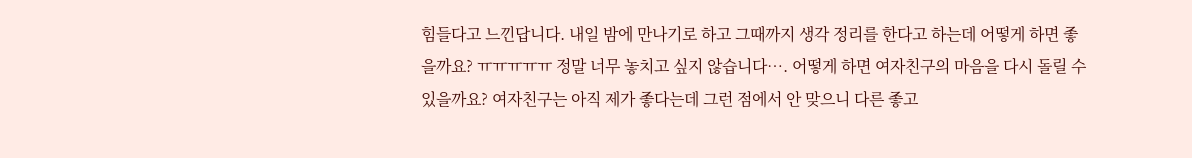힘들다고 느낀답니다. 내일 밤에 만나기로 하고 그때까지 생각 정리를 한다고 하는데 어떻게 하면 좋을까요? ㅠㅠㅠㅠㅠ 정말 너무 놓치고 싶지 않습니다…. 어떻게 하면 여자친구의 마음을 다시 돌릴 수 있을까요? 여자친구는 아직 제가 좋다는데 그런 점에서 안 맞으니 다른 좋고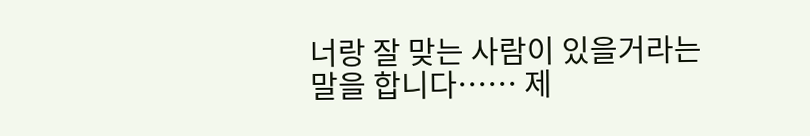너랑 잘 맞는 사람이 있을거라는 말을 합니다…… 제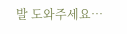발 도와주세요…